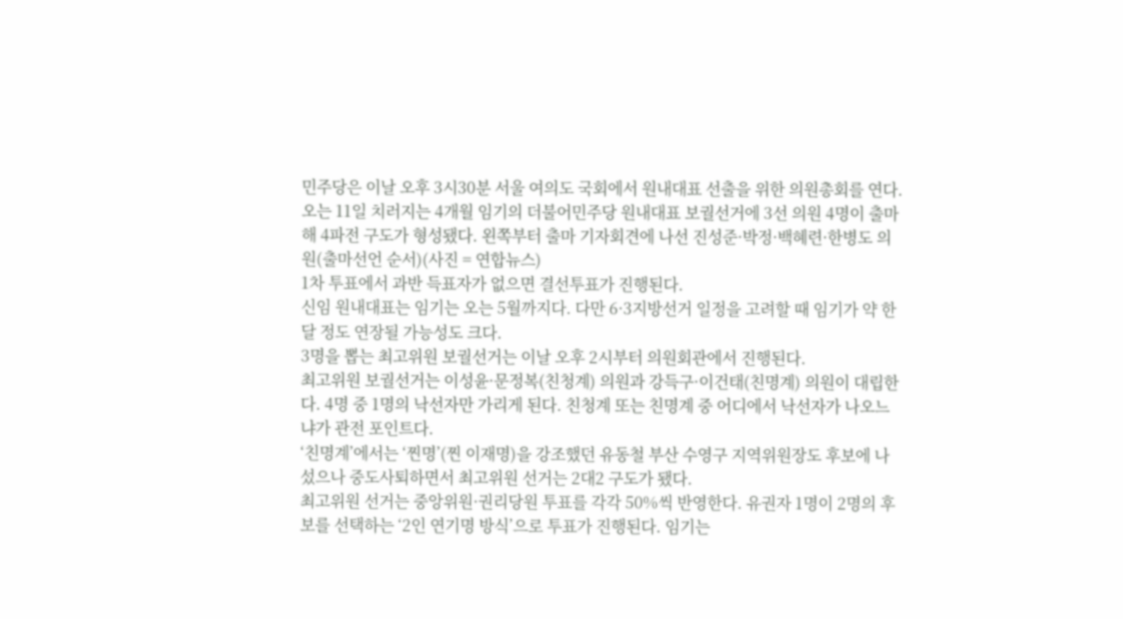민주당은 이날 오후 3시30분 서울 여의도 국회에서 원내대표 선출을 위한 의원총회를 연다.
오는 11일 치러지는 4개월 임기의 더불어민주당 원내대표 보궐선거에 3선 의원 4명이 출마해 4파전 구도가 형성됐다. 왼쪽부터 출마 기자회견에 나선 진성준·박정·백혜련·한병도 의원(출마선언 순서)(사진 = 연합뉴스)
1차 투표에서 과반 득표자가 없으면 결선투표가 진행된다.
신임 원내대표는 임기는 오는 5월까지다. 다만 6·3지방선거 일정을 고려할 때 임기가 약 한 달 정도 연장될 가능성도 크다.
3명을 뽑는 최고위원 보궐선거는 이날 오후 2시부터 의원회관에서 진행된다.
최고위원 보궐선거는 이성윤·문정복(친청계) 의원과 강득구·이건태(친명계) 의원이 대립한다. 4명 중 1명의 낙선자만 가리게 된다. 친청계 또는 친명계 중 어디에서 낙선자가 나오느냐가 관전 포인트다.
‘친명계’에서는 ‘찐명’(찐 이재명)을 강조했던 유동철 부산 수영구 지역위원장도 후보에 나섰으나 중도사퇴하면서 최고위원 선거는 2대2 구도가 됐다.
최고위원 선거는 중앙위원·권리당원 투표를 각각 50%씩 반영한다. 유권자 1명이 2명의 후보를 선택하는 ‘2인 연기명 방식’으로 투표가 진행된다. 임기는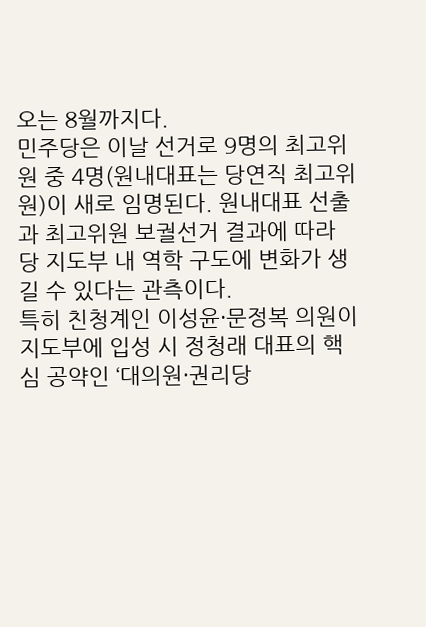오는 8월까지다.
민주당은 이날 선거로 9명의 최고위원 중 4명(원내대표는 당연직 최고위원)이 새로 임명된다. 원내대표 선출과 최고위원 보궐선거 결과에 따라 당 지도부 내 역학 구도에 변화가 생길 수 있다는 관측이다.
특히 친청계인 이성윤·문정복 의원이 지도부에 입성 시 정청래 대표의 핵심 공약인 ‘대의원·권리당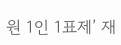원 1인 1표제’ 재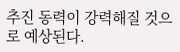추진 동력이 강력해질 것으로 예상된다.